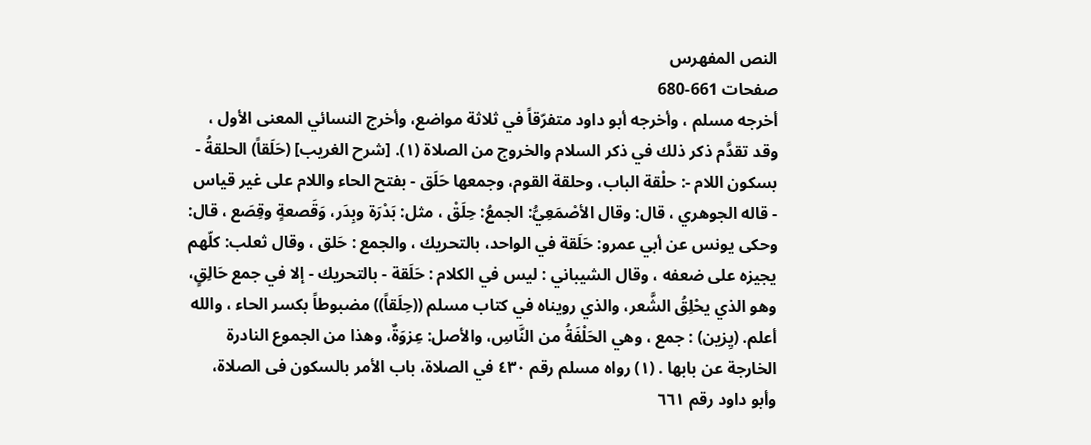النص المفهرس
صفحات 661-680
أخرجه مسلم ، وأخرجه أبو داود متفرّقاً في ثلاثة مواضع، وأخرج النسائي المعنى الأول ، وقد تقدَّم ذكر ذلك في ذكر السلام والخروج من الصلاة (١). [شرح الغريب] (حَلَقاً) الحلقةُ - بسكون اللام -: حلْقة الباب، وحلقة القوم، وجمعها حَلَق - بفتح الحاء واللام على غير قياس - قاله الجوهري ، قال: وقال الأصْمَعِيُّ: الجمعُ: حِلَقْ ، مثل: بَدْرَة وبِدَر، وَقَصعةٍ وقِصَع ، قال: وحكى يونس عن أبي عمرو: حَلَقة في الواحد، بالتحريك ، والجمع : حَلق ، وقال ثعلب: كلّهم يجيزه على ضعفه ، وقال الشيباني : ليس في الكلام : حَلَقة - بالتحريك - إلا في جمع حَالِقٍ، وهو الذي يحْلِقُ الشَّعر، والذي رويناه في كتاب مسلم ((حِلَقاً)) مضبوطاً بكسر الحاء ، والله أعلم. (يِزين) : جمع ، وهي الحَلْفَةُ من النَّاسِ، والأصل: عِزوَةٌ، وهذا من الجموع النادرة الخارجة عن بابها . (١) رواه مسلم رقم ٤٣٠ في الصلاة، باب الأمر بالسكون فى الصلاة، وأبو داود رقم ٦٦١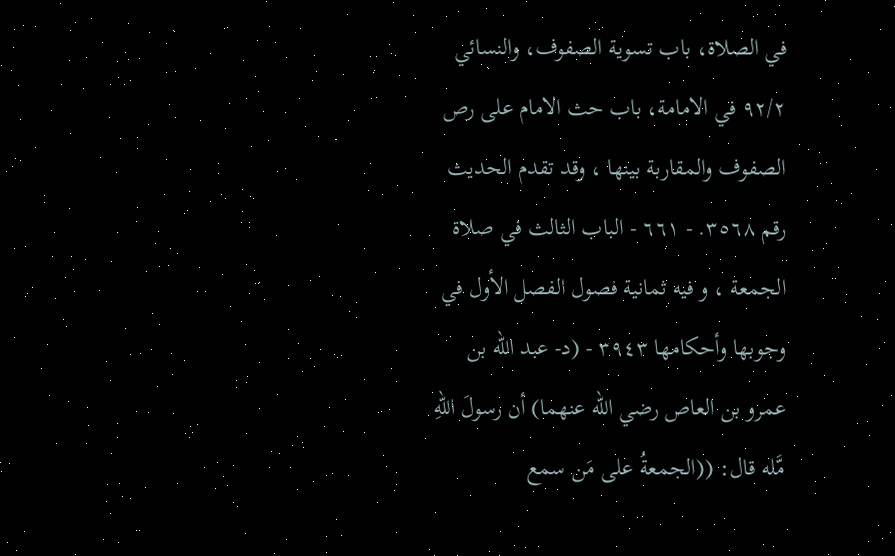في الصلاة، باب تسوية الصفوف، والنسائي ٩٢/٢ في الامامة، باب حث الامام على رص الصفوف والمقاربة بينها ، وقد تقدم الحديث رقم ٣٥٦٨. - ٦٦١ - الباب الثالث في صلاة الجمعة ، و فيه ثمانية فصول الفصل الأول في وجوبها وأحكامها ٣٩٤٣ - (د- عبد اللّه بن عمرو بن العاص رضي الله عنهما) أن رسولَ اللّهِ مَّله قال: ((الجمعةُ على مَن سمع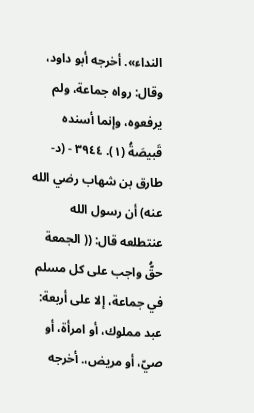النداء». أخرجه أبو داود، وقال: رواه جماعة، ولم يرفعوه، وإنما أسنده قَبيصَةُ (١). ٣٩٤٤ - (د- طارق بن شهاب رضي الله عنه) أن رسول الله عنتطلعه قال: (( الجمعة حقُّ واجب على كل مسلم في جماعة، إلا على أربعة: عبد مملوك، أو امرأة، أو صيّ، أو مريض،. أخرجه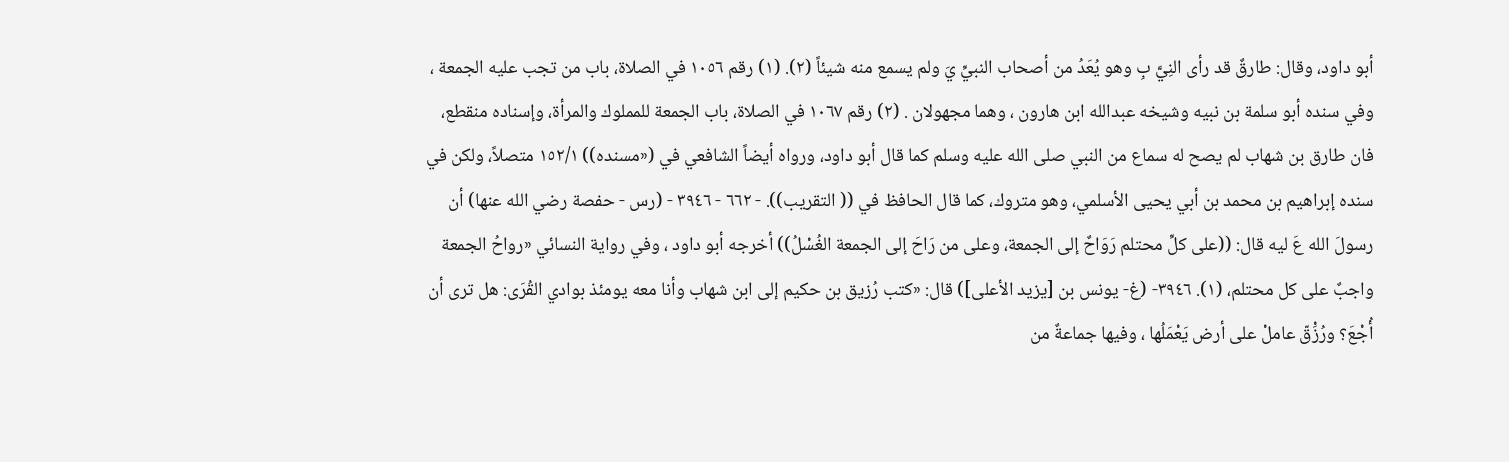أبو داود، وقال: طارقٌ قد رأى النِيَّ بِ وهو يُعَدُ من أصحاب النبيِّ يَ ولم يسمع منه شيئاً (٢). (١) رقم ١٠٥٦ في الصلاة، باب من تجب عليه الجمعة ، وفي سنده أبو سلمة بن نبيه وشيخه عبدالله ابن هارون ، وهما مجهولان . (٢) رقم ١٠٦٧ في الصلاة، باب الجمعة للمملوك والمرأة، وإسناده منقطع، فان طارق بن شهاب لم يصح له سماع من النبي صلى الله عليه وسلم كما قال أبو داود، ورواه أيضاً الشافعي في («مسنده)) ١٥٢/١ متصلاً، ولكن في سنده إبراهيم بن محمد بن أبي يحيى الأسلمي، وهو متروك، كما قال الحافظ في (( التقريب)). - ٦٦٢ - ٣٩٤٦ - (رس - حفصة رضي الله عنها) أن رسولَ الله عَ ليه قال: ((على كلِّ محتلم رَوَاحٌ إلى الجمعة، وعلى من رَاحَ إلى الجمعة الغُسْلُ)) أخرجه أبو داود ، وفي رواية النسائي «رواحُ الجمعة واجبٌ على كل محتلم، (١). ٣٩٤٦- (غ- يونس بن [يزيد الأعلى]) قال: «كتب رُزيق بن حكيم إلى ابن شهاب وأنا معه يومئذ بوادي القُرَى: هل ترى أن أُجْعَ؟ ورُزَْقّ عاملْ على أرض يَعْمَلُها ، وفيها جماعةٌ من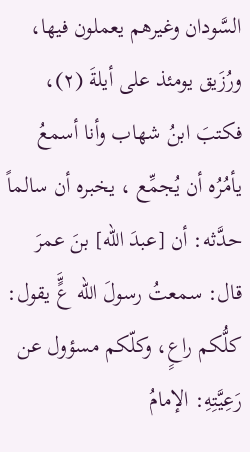السَّودان وغيرهم يعملون فيها، ورُزَيق يومئذ على أيلةَ (٢)، فكتبَ ابنُ شهاب وأنا أسمعُ يأمُرُه أن يُجمِّع ، يخبره أن سالماً حدَّثه: أن [عبدَ الله] بنَ عمرَ قال: سمعتُ رسولَ الله عٍَّ يقول: كلُّكم راعٍ، وكلّكم مسؤول عن رَعِيَّتِهِ: الإمامُ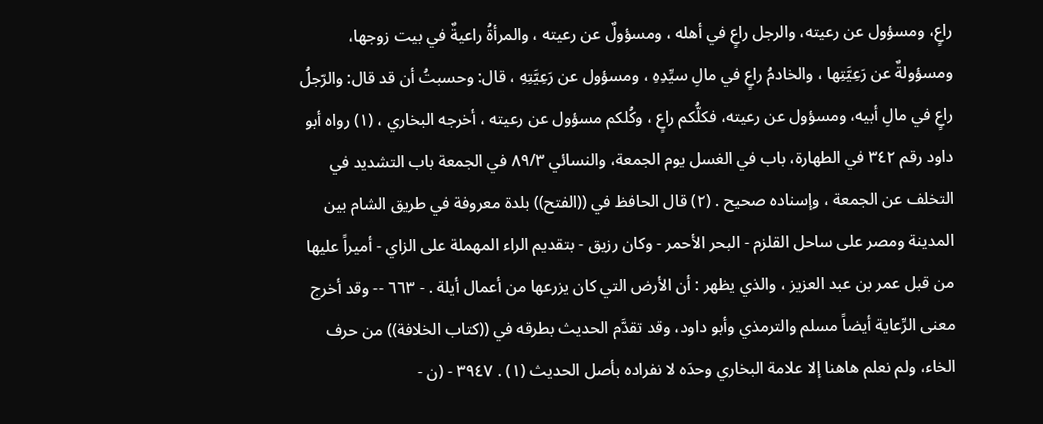راعٍ، ومسؤول عن رعيته، والرجل راعٍ في أهله ، ومسؤولٌ عن رعيته ، والمرأةُ راعيةٌ في بيت زوجها، ومسؤولةٌ عن رَعِيَّتِها ، والخادمُ راعٍ في مالِ سيِّدِهِ ، ومسؤول عن رَعِيَّتِهِ ، قال: وحسبتُ أن قد قال: والرّجلُ راعٍ في مالِ أبيه، ومسؤول عن رعيته، فكلُّكم راعٍ ، وكُلكم مسؤول عن رعيته ، أخرجه البخاري ، (١) رواه أبو داود رقم ٣٤٢ في الطهارة، باب في الغسل يوم الجمعة، والنسائي ٨٩/٣ في الجمعة باب التشديد في التخلف عن الجمعة ، وإسناده صحيح . (٢) قال الحافظ في ((الفتح)) بلدة معروفة في طريق الشام بين المدينة ومصر على ساحل القلزم - البحر الأحمر - وكان رزيق - بتقديم الراء المهملة على الزاي - أميراً عليها من قبل عمر بن عبد العزيز ، والذي يظهر : أن الأرض التي كان يزرعها من أعمال أيلة . - ٦٦٣ -- وقد أخرج معنى الرِّعاية أيضاً مسلم والترمذي وأبو داود، وقد تقدَّم الحديث بطرقه في ((كتاب الخلافة)) من حرف الخاء، ولم نعلم هاهنا إلا علامة البخاري وحدَه لا نفراده بأصل الحديث (١) . ٣٩٤٧ - (ن -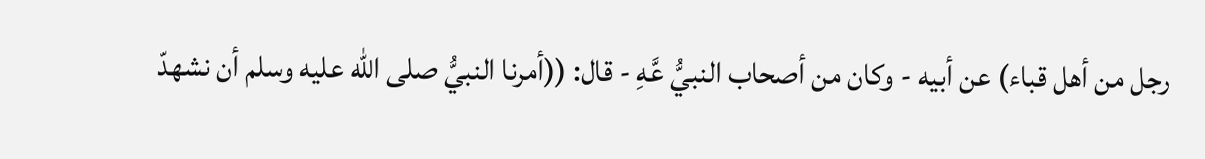رجل من أهل قباء) عن أبيه - وكان من أصحاب النبيُّ عَّهِ - قال: ((أمرنا النبيُّ صلى الله عليه وسلم أن نشهدّ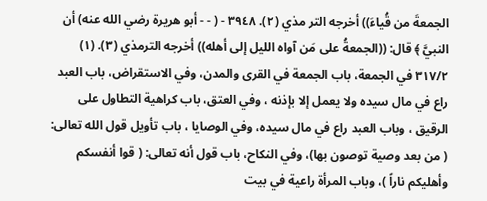الجمعةَ من قُياءَ)) أخرجه التر مذي (٢). ٣٩٤٨ - ( - - أبو هريرة رضي الله عنه) أن النبيَّ ﴾ قال: ((الجمعةُ على مَن آواه الليل إلى أهله)) أخرجه الترمذي (٣). (١) ٣١٧/٢ في الجمعة، باب الجمعة في القرى والمدن، وفي الاستقراض، باب العبد راع في مال سيده ولا يعمل إلا بإذنه ، وفي العتق، باب كراهية التطاول على الرقيق ، وباب العبد راع في مال سيده، وفي الوصايا ، باب تأويل قول الله تعالى: ( من بعد وصية توصون بها)، وفي النكاح، باب قول أنه تعالى: ( قوا أنفسكم وأهليكم ناراً )، وباب المرأة راعية في بيت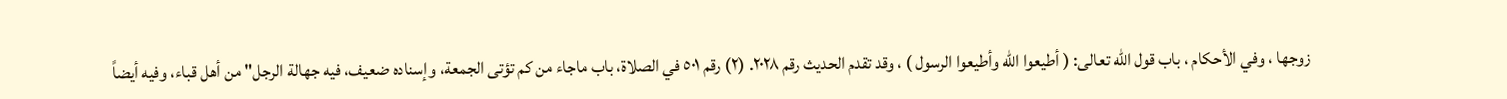زوجها ، وفي الأحكام ، باب قول الله تعالى: ( أطيعوا الله وأطيعوا الرسول ) ، وقد تقدم الحديث رقم ٢٠٢٨. (٢) رقم ٥٠١ في الصلاة، باب ماجاء من كم تؤتى الجمعة، وإسناده ضعيف، فيه جهالة الرجل" من أهل قباء، وفيه أيضاً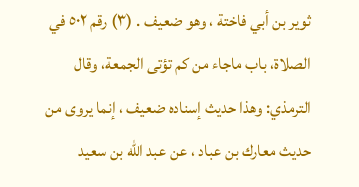ثوير بن أبي فاختة ، وهو ضعيف . (٣) رقم ٥٠٢ في الصلاة، باب ماجاء من كم تؤتى الجمعة، وقال الترمذي: وهذا حديث إسناده ضعيف ، إنما يروى من حديث معارك بن عباد ، عن عبد الله بن سعيد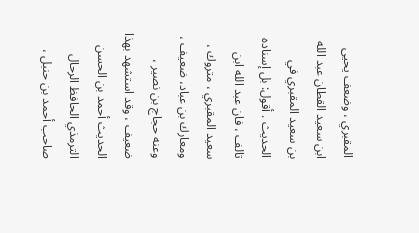المقبري ، وضعف يحيى ابن سعيد القطان عبد الله بن سعيد المقبري في الحديث . أقول: بل إسناده تالف ، فان عبد الله ابن سعيد المقبري ، متروك ، ومعارك بن عباد، ضعيف ، وعنه حجاج بن نصير ، ضعيف ، وقد استشهد بهذا الحديث أحمد بن الحسن الترمذي الحافظ الرحال صاحب أحمد بن حنبل ،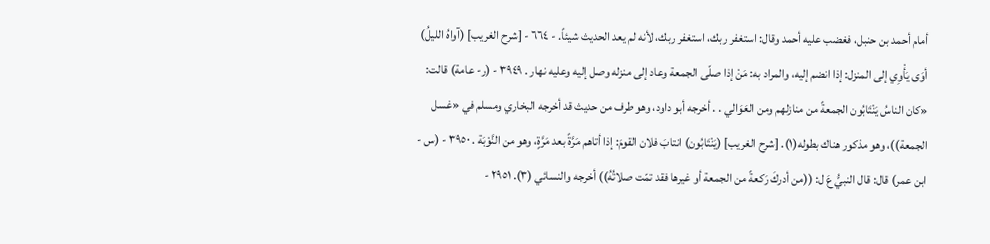أمام أحمد بن حنبل، فغضب عليه أحمد وقال: استغفر ربك، استغفر ربك، لأنه لم يعد الحديث شيئاً. - ٦٦٤ - [شرح الغريب] (آواهُ الليلُ) أوَى يَأْوِي إلى المنزل: إذا انضم إليه، والمراد به: مَنْ إذا صلّى الجمعة وعاد إلى منزله وصل إليه وعليه نهار . ٣٩٤٩ - (ر- عامة) قالت: «كان الناسُ يَنْتَابُون الجمعةً من منازلهم ومن العَوَالي . . أخرجه أبو داود، وهو طرف من حديث قد أخرجه البخاري ومسلم في «غسل الجمعة))، وهو مذكور هناك بطوله(١). [شرح الغريب] (يَنْتَابُون) انتابَ فلان القومَ: إذا أتاهم مَرَّةً بعد مَرَّةٍ، وهو من النَّوْبَة . ٣٩٥٠ - (س - ابن عمر) قال: قال النبيُّ عَ ل: ((من أدركَ رَكعةً من الجمعة أو غيرها فقد تمّت صلاتُهُ)) أخرجه والنسائي (٣). ٢٩٥١ -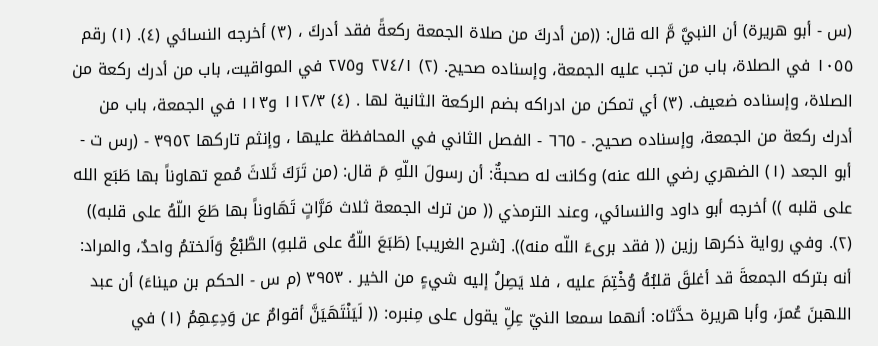(س - أبو هريرة) أن النبيَّ مَّ اله قال: ((من أدركَ من صلاة الجمعة ركعةً فقد أدركَ ، (٣) أخرجه النسائي (٤). (١) رقم ١٠٥٥ في الصلاة، باب من تجب عليه الجمعة، وإسناده صحيح. (٢) ٢٧٤/١ و٢٧٥ في المواقيت، باب من أدرك ركعة من الصلاة، وإسناده ضعيف. (٣) أي تمكن من ادراكه بضم الركعة الثانية لها . (٤) ١١٢/٣ و١١٣ في الجمعة، باب من أدرك ركعة من الجمعة، وإسناده صحيح. - ٦٦٥ - الفصل الثاني في المحافظة عليها ، وإنثم تاركها ٣٩٥٢ - (رس ت - أبو الجعد (١) الضهري رضي الله عنه) وكانت له صحبةٌ: أن رسولَ اللّهِ مَ قال: (من تَرَكَ ثَلاثَ مُمع تهاوناً بها طَبَع الله على قلبه )) أخرجه أبو داود والنسائي، وعند الترمذي (( من ترك الجمعة ثلاث مَرَّاتٍ تَهَاوناً بها طَعَ اللّهُ على قلبه)) (٢). وفي رواية ذكرها رزين (( فقد برىءَ اللّه منه)). [شرح الغريب] (طَبَعَ اللّهُ على قلبهِ) الطَّبْعُ وَاَلختمُ واحدٌ، والمراد: أنه بتركه الجمعةَ قد أغلقَ قلبُهُ وُخْتِمَ عليه ، فلا يَصِلُ إليه شيءٍ من الخير . ٣٩٥٣ (م س - الحكم بن ميناءَ) أن عبد اللهبنَ عُمرَ، وأبا هريرة حدَّثاه: أنهما سمعا النيّ عِلِّ يقول على مِنبره: (( لَيَنْتَهَيَنَّ أقوامٌ عن وَدِعِهِمُ (١) في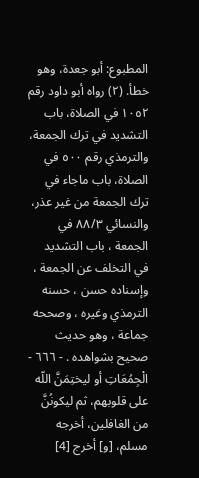المطبوع: أبو جعدة، وهو خطأ. (٢) رواه أبو داود رقم ١٠٥٢ في الصلاة، باب التشديد في ترك الجمعة، والترمذي رقم ٥٠٠ في الصلاة، باب ماجاء في ترك الجمعة من غير عذر، والنسائي ٨٨/٣ في الجمعة ، باب التشديد في التخلف عن الجمعة ، وإسناده حسن ، حسنه الترمذي وغيره ، وصححه جماعة ، وهو حديث صحيح بشواهده . - ٦٦٦ - الْجِمُعَاتِ أو ليختِمَنَّ اللّه على قلوبهم، ثم ليكونُنَّ من الغافلين، أخرجه مسلم، [و] أخرج [4]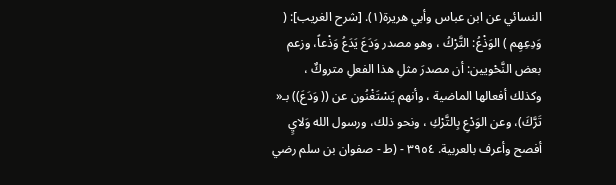النسائي عن ابن عباس وأبي هريرة(١). [شرح الغريب]: ( وَدِعِهِم ) الوَذْعُ: التَّرْكُ ، وهو مصدر وَدَعَ يَدَعُ وَذْعاً، وزعم بعض النَّحْويين: أن مصدرَ مثلِ هذا الفعلِ متروكٌ ، وكذلك أفعالها الماضية ، وأنهم يَسْتَغْنُون عن (( وَدَعَ)) بـ« تَرَّكَ)، وعن الوَدْعِ بِالتَّرْكِ ، ونحو ذلك، ورسول الله وَلايٍ أفصح وأعرف بالعربية. ٣٩٥٤ - (ط - صفوان بن سلم رضي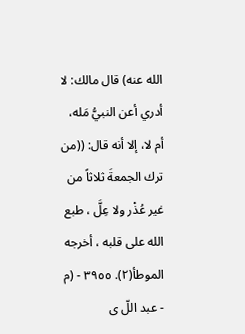الله عنه) قال مالك: لا أدري أعن النبيُّ مَله، أم لا، إلا أنه قال: ((من ترك الجمعةَ ثلاثاً من غير عُذْر ولا عِلَّ ، طبع الله على قلبه ، أخرجه الموطأ(٢). ٣٩٥٥ - (م - عبد اللّ ى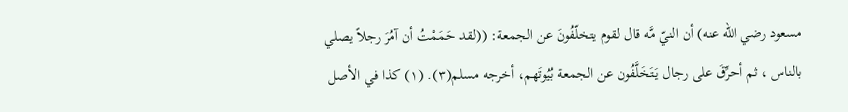مسعود رضي الله عنه) أن النيّ مَّه قال لقوم يتخلّفُونَ عن الجمعة: ((لقد حَمَمْتُ أن آمُرَ رجلاً يصلي بالناس ، ثم أحرِّقَ على رجال يَتَخَلَّفُون عن الجمعة بُيُوتَهم، أخرجه مسلم(٣). (١) كذا في الأصل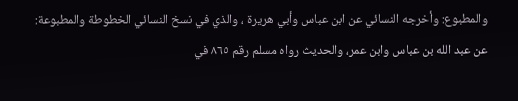والمطبوع: وأخرجه النسائي عن ابن عباس وأبي هريرة ، والذي في نسخ النسائي الخطوطة والمطبوعة: عن عبد الله بن عباس وابن عمر، والحديث رواه مسلم رقم ٨٦٥ في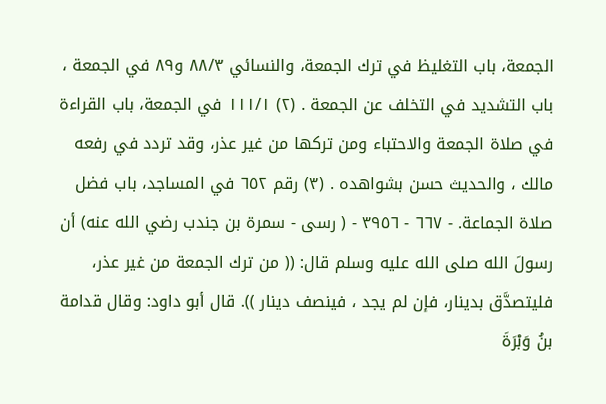الجمعة، باب التغليظ في ترك الجمعة، والنسائي ٨٨/٣ و٨٩ في الجمعة ، باب التشديد في التخلف عن الجمعة . (٢) ١١١/١ في الجمعة، باب القراءة في صلاة الجمعة والاحتباء ومن تركها من غير عذر، وقد تردد في رفعه مالك ، والحديث حسن بشواهده . (٣) رقم ٦٥٢ في المساجد، باب فضل صلاة الجماعة. - ٦٦٧ - ٣٩٥٦ - ( رسى - سمرة بن جندب رضي الله عنه) أن رسولَ الله صلى الله عليه وسلم قال: (( من ترك الجمعة من غير عذر، فليتصدَّق بدينار، فإن لم يجد ، فينصف دينار )). قال أبو داود: وقال قدامة بنُ وَبْرَةَ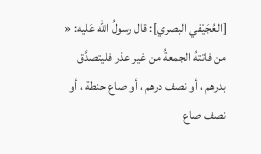[العُجَيْفي البصري]: قال رسولُ الله عَليه: « من فاتتهُ الجمعةُ من غير عذر فلیتصدَّق بدرهم ، أو نصف درهم ، أو صاع حنطة ، أو نصف صاع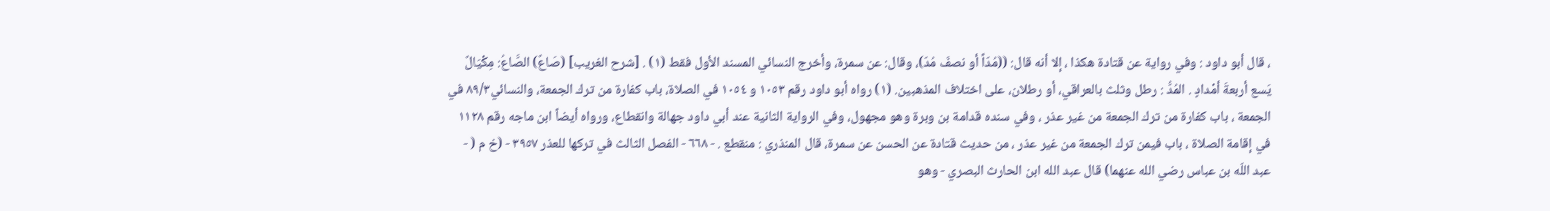، قال أبو داود : وفي رواية عن قتادة هكذا ، إلا أنه قال: ((مُدّاً أو نصفَ مُدّ)، وقال: عن سمرة، وأخرج النسائي المسند الأول فقط (١) . [شرح الغريب] (صَاعٌ) الصَّاعُ: مِكْيَالٌ يَسع أربعةَ أمْدادٍ . المُدُّ : رطل وثلث بالعراقي، أو رطلان، على اختلاف المذهبين. (١) رواه أبو داود رقم ١٠٥٣ و ١٠٥٤ في الصلاة، باب كفارة من ترك الجمعة، والنسائي٨٩/٣ في الجمعة ، باب كفارة من ترك الجمعة من غير عذر ، وفي سنده قدامة بن وبرة وهو مجهول، وفي الرواية الثانية عند أبي داود جهالة وانقطاع، ورواه أيضاً ابن ماجه رقم ١١٢٨ في إقامة الصلاة ، باب فيمن ترك الجمعة من غير عذر ، من حديث قتادة عن الحسن عن سمرة، قال المنذري : منقطع . - ٦٦٨ - الفصل الثالث في تركها للعذر ٣٩٥٧ - (خ م ( - عبد اللّه بن عباس رضي الله عنهما) قال عبد الله ابن الحارث البصري - وهو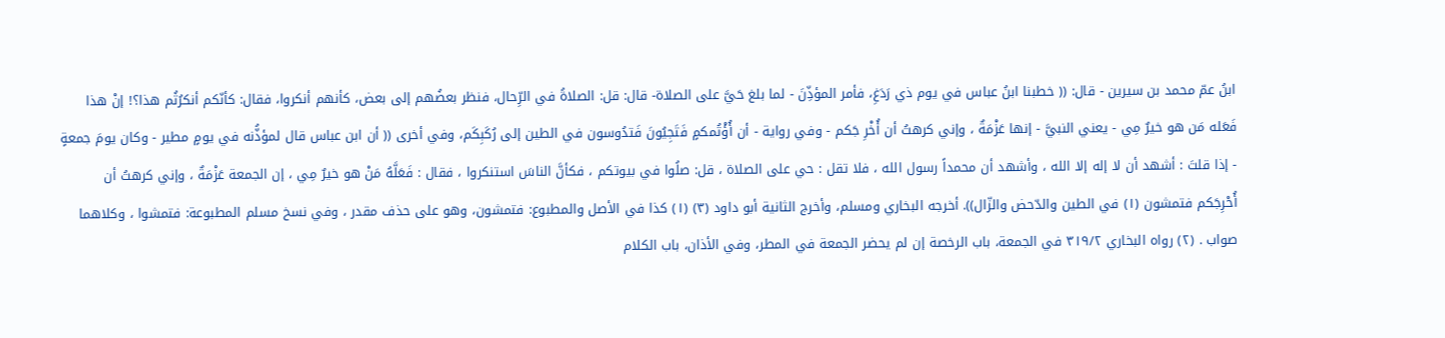ابنُ عمّ محمد بن سيرين - قال: (( خطبنا ابنُ عباس في يوم ذي رَدَغِ، فأمر المؤذِّنَ - لما بلغ حَيَّ على الصلاة- قال: قل: الصلاةُ في الرِّحال، فنظر بعضُهم إلى بعض، كأنهم أنكروا، فقال: كأنّكم أنكرُثُم هذا؟! إنْ هذا فَعَله مَن هو خيرٌ مِي - يعني النبيَّ - إنها عَزْمَةٌ ، وإني كرهتُ أن أُخْرِ جَكم - وفي رواية - أن أُؤْتُمكمٍ فَتَجِيُونَ فَتدُوسون في الطين إلى رُكَبِكَم، وفي أخرى (( أن ابن عباس قال لمؤذُّنه في يومٍ مطير - وكان يومَ جمعةٍ - إذا قلتَ : أشهد أن لا إله إلا الله ، وأشهد أن محمداً رسول الله ، فلا تقل : حي على الصلاة ، قل: صلُوا في بيوتكم ، فكأنَّ الناسَ استنكروا ، فقال : فَعَلَّهُ مَنْ هو خيرٌ مِي ، إن الجمعة عَزْمَةٌ ، وإني كرهتُ أن أُحْرِجَكم فتمشون (١) في الطين والدّحض والزّال)). أخرجه البخاري ومسلم، وأخرج الثانية أبو داود (٣) (١) كذا في الأصل والمطبوع: فتمشون، وهو على حذف مقدر ، وفي نسخ مسلم المطبوعة: فتمشوا ، وكلاهما صواب . (٢) رواه البخاري ٣١٩/٢ في الجمعة، باب الرخصة إن لم يحضر الجمعة في المطر، وفي الأذان، باب الكلام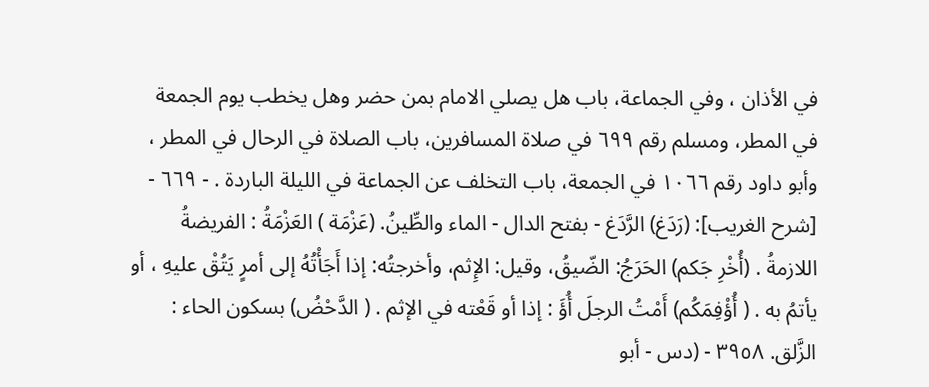في الأذان ، وفي الجماعة، باب هل يصلي الامام بمن حضر وهل يخطب يوم الجمعة في المطر، ومسلم رقم ٦٩٩ في صلاة المسافرين، باب الصلاة في الرحال في المطر ، وأبو داود رقم ١٠٦٦ في الجمعة، باب التخلف عن الجماعة في الليلة الباردة . - ٦٦٩ - [شرح الغريب]: (رَدَغ) الرَّدَغ - بفتح الدال - الماء والطِّينُ. (عَزْمَة ) العَزْمَةُ : الفريضةُ اللازمةُ . (أُخْرِ جَكم) الحَرَجُ: الضّيقُ، وقيل: الإِثم، وأخرجتُه: إذا أَجَأْتُهُ إلى أمرٍ يَتُقْ عليهِ ، أو يأتمُ به . ( أُؤْفِمَكُم) أَمْتُ الرجلَ أُؤَ : إذا أو قَعْته في الإثم . ( الدَّحْضُ) بسكون الحاء : الزَّلق. ٣٩٥٨ - (دس - أبو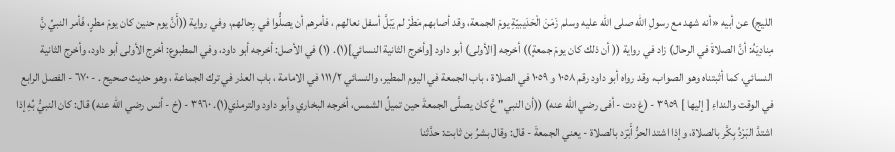الليج) عن أبيه «أنه شهد مع رسولِ الله صلى الله عليه وسلم زَمَنَ الْحَدَيبيّةِ يومَ الجمعة، وقد أصابهم مَطَرْ لم يَبْلَّ أسفل نعالهم ، فأمرهم أن يصلُّوا في رِحالهم، وفي رواية ((أَنَّ يوم حنين كان يومَ مطرٍ، فَأمر النبيِّ نَِّ مِنادِيَهُ: أنَّ الصلاةَ في الرحال) زاد في رواية (( أن ذلك كان يومَ جمعةٍ)) أخرجه [الأولى) أبو داود [وأخرج الثانية النسائي](١). (١) في الأصل: أخرجه أبو داود، وفي المطبوع: أخرج الأولى أبو داود، وأخرج الثانية النسائي، كما أثبتناه وهو الصواب، وقد رواه أبو داود رقم ١٠٥٨ و ١٠٥٩ في الصلاة ، باب الجمعة في اليوم المطير، والنسائي ١١١/٢ في الامامة ، باب العذر في ترك الجماعة ، وهو حديث صحيح . - ٦٧٠ - الفصل الرابع في الوقت والنداءِ [ إليها ] ٣٩٥٩ - (غ دت - أفى رضي اللّه عنه) ((أن النبي" عَّ كان يصلَّى الجمعةَ حين تميلُ الشمس، أخرجه البخاري وأبو داود والترمذي(١). ٣٩٦٠ - (خ - أنس رضي الله عنه) قال: كان النبيُّ بِّهِ إذا اشتدَّ البَرْدُ بِكَّر بالصلاة، وإذا اشتد الحرُّ أَبْرَد بالصلاة - يعني الجمعةَ - قال: وقال بشرُ بن ثابت: حدَّثنا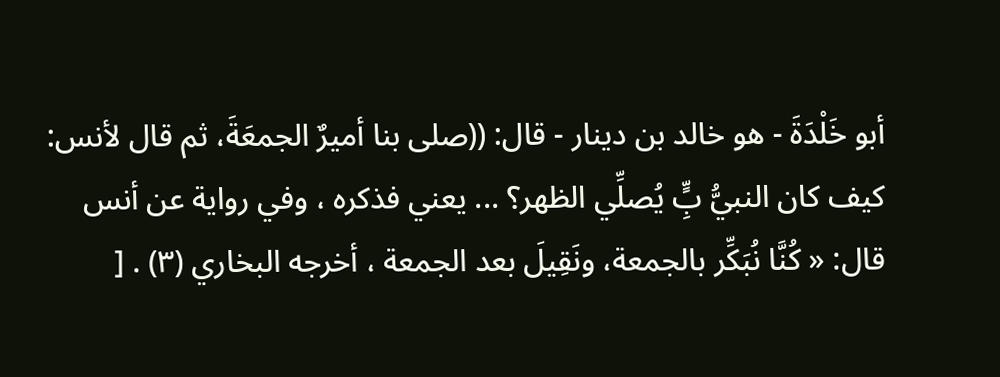أبو خَلْدَةَ - هو خالد بن دينار - قال: ((صلى بنا أميرٌ الجمعَةَ، ثم قال لأنس: كيف كان النبيُّ بٍِّ يُصلِّي الظهر؟ ... يعني فذكره ، وفي رواية عن أنس قال: « كُنَّا نُبَكِّر بالجمعة، ونَقِيلَ بعد الجمعة ، أخرجه البخاري (٣) . [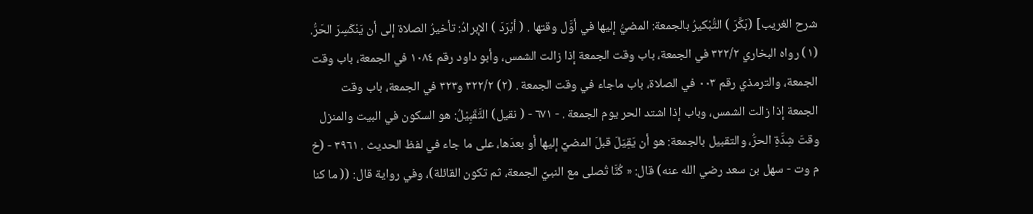شرح الغريب] (بَكَّرَ ) التُّبْكيرُ بالجمعة: المضيُّ إليها في أوَّل وقتها . ( أبْرَدَ ) الإبرادُ: تأخيرُ الصلاة إلى أن يَنْكَسِرَ الحَرُّ. (١) رواه البخاري ٣٢٢/٢ في الجمعة، باب وقت الجمعة إذا زالت الشمس، وأبو داود رقم ١٠٨٤ في الجمعة، باب وقت الجمعة، والترمذي رقم ٠٠٣ في الصلاة، باب ماجاء في وقت الجمعة . (٢) ٣٢٢/٢ و٣٢٣ في الجمعة، باب وقت الجمعة إذا زالت الشمس، وباب إذا اشتد الحر يوم الجمعة . - ٦٧١ - ( نقيل) التَّقَبِيْلُ: هو السكون في البيت والمنزل وقتَ شِدَّةِ الحرُّ، والتقبيل بالجمعة: هو أن يَقِيَلَ قبلَ المضيِّ إليها أو بعدَها، على ما جاء في لفظ الحديث . ٣٩٦١ - (خ م وت - سهل بن سعد رضي الله عنه) قال: « كُنَّا تُصلى مع النبيِّ الجمعة، ثم تكون القائلة)، وفي رواية قال: (( ما كنا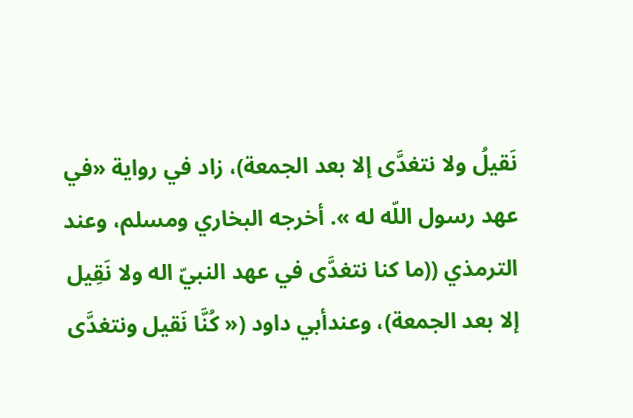نَقيلُ ولا نتغدَّى إلا بعد الجمعة)، زاد في رواية «في عهد رسول اللّه له ». أخرجه البخاري ومسلم، وعند الترمذي ((ما كنا نتغدَّى في عهد النبيّ اله ولا نَقِيل إلا بعد الجمعة)، وعندأبي داود (« كُنَّا نَقيل ونتغدَّى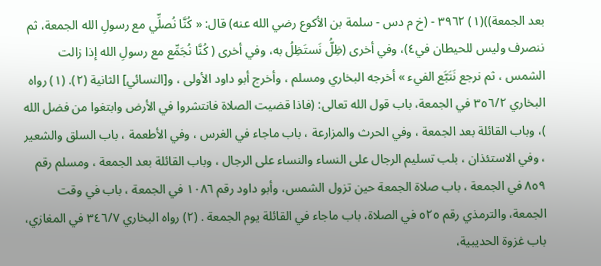بعد الجمعة))(١) ٣٩٦٢ - (خ م دس - سلمة بن الأكوع رضي الله عنه) قال: « كُنَّا نُصلِّي مع رسولِ الله الجمعة، ثم ننصرف وليس للحيطان في٤)، وفي أخرى (ظِلُّ نَستَظِلُ به، وفي أخرى ( كُنَّا نُجَمِّع مع رسولِ الله إذا زالت الشمس ، ثم نرجع نَتَبَّع الفيء » أخرجه البخاري ومسلم ، وأخرج أبو داود الأولى ، و[النسائي] الثانية (٢). (١) رواه البخاري ٣٥٦/٢ في الجمعة، باب قول الله تعالى: (فاذا قضيت الصلاة فانتشروا في الأرض وابتغوا من فضل الله )، وباب القائلة بعد الجمعة ، وفي الحرث والمزارعة ، باب ماجاء في الغرس ، وفي الأطعمة ، باب السلق والشعير ، وفي الاستئذان ، بلب تسليم الرجال على النساء والنساء على الرجال ، وباب القائلة بعد الجمعة ، ومسلم رقم ٨٥٩ في الجمعة ، باب صلاة الجمعة حين تزول الشمس، وأبو داود رقم ١٠٨٦ في الجمعة ، باب في وقت الجمعة، والترمذي رقم ٥٢٥ في الصلاة، باب ماجاء في القائلة يوم الجمعة . (٢) رواه البخاري ٣٤٦/٧ في المغازي، باب غزوة الحديبية،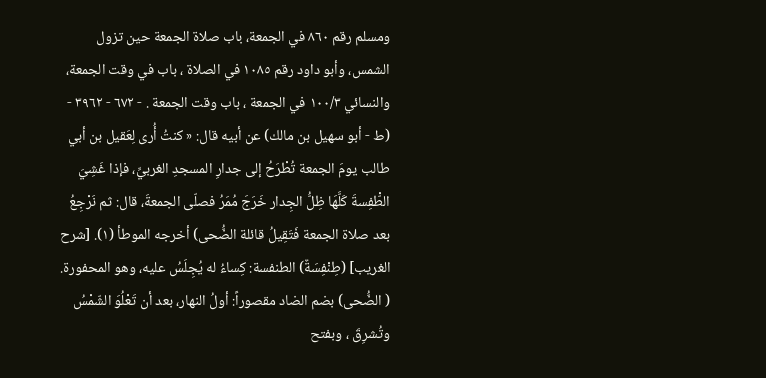ومسلم رقم ٨٦٠ في الجمعة، باب صلاة الجمعة حين تزول الشمس، وأبو داود رقم ١٠٨٥ في الصلاة ، باب في وقت الجمعة، والنسائي ١٠٠/٣ في الجمعة ، باب وقت الجمعة . - ٦٧٢ - ٣٩٦٢ - (ط - أبو سهيل بن مالك) عن أبيه قال: « كنتُ أُرى لِعَقيل بن أبي طالب يومَ الجمعة تُطْرَحُ إلى جدارِ المسجدِ الغربيِّ، فإذا غَشِيَ الطّْفِسةَ كَلَّهَا ظِلُّ الجِدار خَرَجَ مُمَرُ فصلّى الجمعةَ، قال: ثم نَرْجِعُ بعد صلاة الجمعة فَتَقِيلُ قائلة الضُّحى) أخرجه الموطأ (١). [شرح الغريب] (طِنْفِسَةٌ) الطنفسة: كِساءُ له يُجِلَسُ عليه، وهو المحفورة. ( الضُّحى) بضم الضاد مقصوراً: أولُ النهار، بعد أن تَعْلُوَ الشّمْسُ وتُشرِقَ ، وبفتح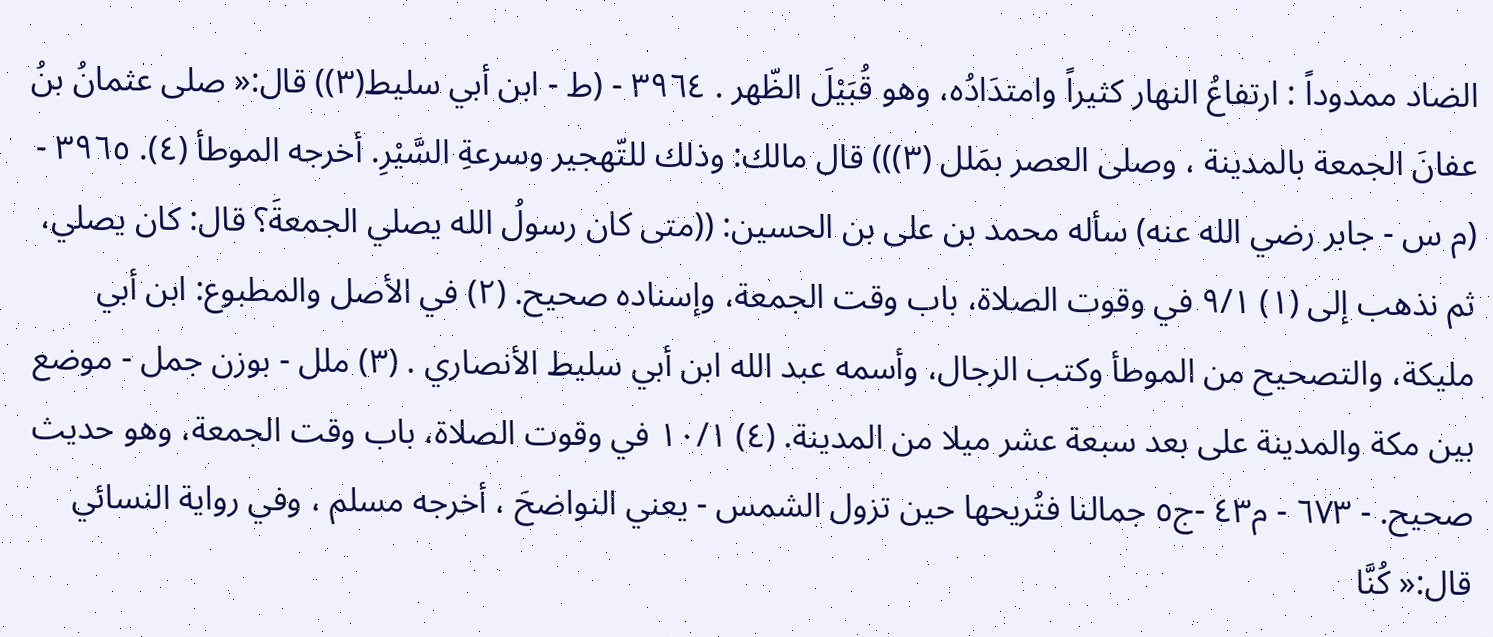الضاد ممدوداً : ارتفاعُ النهار كثيراً وامتدَادُه، وهو قُبَيْلَ الظّهر . ٣٩٦٤ - (ط - ابن أبي سليط(٣)) قال:« صلى عثمانُ بنُ عفانَ الجمعة بالمدينة ، وصلى العصر بمَلل (٣))) قال مالك: وذلك للتّهجير وسرعةِ السَّيْرِ. أخرجه الموطأ (٤). ٣٩٦٥ - (م س - جابر رضي الله عنه) سأله محمد بن على بن الحسين: ((متى كان رسولُ الله يصلي الجمعةَ؟ قال: كان يصلي، ثم نذهب إلى (١) ٩/١ في وقوت الصلاة، باب وقت الجمعة، وإسناده صحيح. (٢) في الأصل والمطبوع: ابن أبي مليكة، والتصحيح من الموطأ وكتب الرجال، وأسمه عبد الله ابن أبي سليط الأنصاري . (٣) ملل - بوزن جمل - موضع بين مكة والمدينة على بعد سبعة عشر ميلا من المدينة. (٤) ١٠/١ في وقوت الصلاة، باب وقت الجمعة، وهو حديث صحيح. - ٦٧٣ - م٤٣ -ج٥ جمالنا فتُريحها حين تزول الشمس - يعني النواضحَ ، أخرجه مسلم ، وفي رواية النسائي قال:« كُنَّا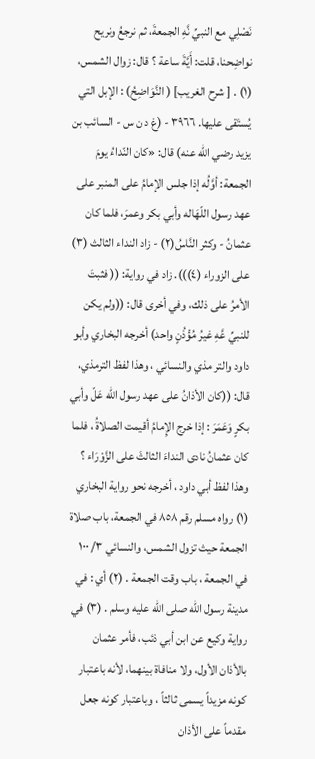نَصْلِي مع النبيِّ نَّهِ الجمعةَ، ثم نرجعُ ونريح نواضِحنا، قلت: أَيَّةَ ساعة ؟ قال: زوال الشمس، (١) . [ شرح الغريب] ( النَّوَاضِحُ) : الإبل التي يُستَقى عليها. ٣٩٦٦ - (غ د ن س - السائب بن يزيد رضي الله عنه) قال: «كان النّداءُ يومَ الجمعة: أوَّلُه إذا جلس الإمامُ على المنبر على عهد رسول اللّهَاله وأبي بكر وعمرَ، فلما كان عثمانُ - وكثر النَّاسُ(٢) - زاد النداء الثالث (٣) على الزوراء (٤))). زاد في رواية: (( فثبتَ الأمرُ على ذلك، وفي أخرى قال: ((ولم يكن للنبيِّ عَّهِ غيرُ مُؤْذُنٍ واحد) أخرجه البخاري وأبو داود والتر مذي والنسائي ، وهذا لفظ الترمذي، قال: ((كان الأذانُ على عهد رسول الله عَلّ وأبي بكرٍ وَعَمَرَ : إذا خرج الإِمامُ أقيمت الصلاةُ ، فلما كان عثمانُ نادى النداءَ الثالثَ على الزَّوْرَاء ؟ وهذا لفظ أبي داود ، أخرجه نحو رواية البخاري (١) رواه مسلم رقم ٨٥٨ في الجمعة، باب صلاة الجمعة حيث تزول الشمس، والنسائي ٣/ ١٠٠ في الجمعة ، باب وقت الجمعة . (٢) أي : في مدينة رسول الله صلى الله عليه وسلم . (٣) في رواية وكيع عن ابن أبي ذئب، فأمر عثمان بالأذان الأول، ولا منافاة بينهما، لأنه باعتبار كونه مزيداً يسمى ثالثاً ، وباعتبار كونه جعل مقدماً على الأذان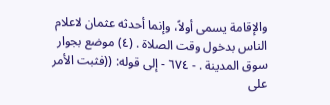والإقامة يسمى أولاً، وإنما أحدثه عثمان لاعلام الناس بدخول وقت الصلاة . (٤) موضع بجوار سوق المدينة . - ٦٧٤ - إلى قوله: ((فثبت الأمر على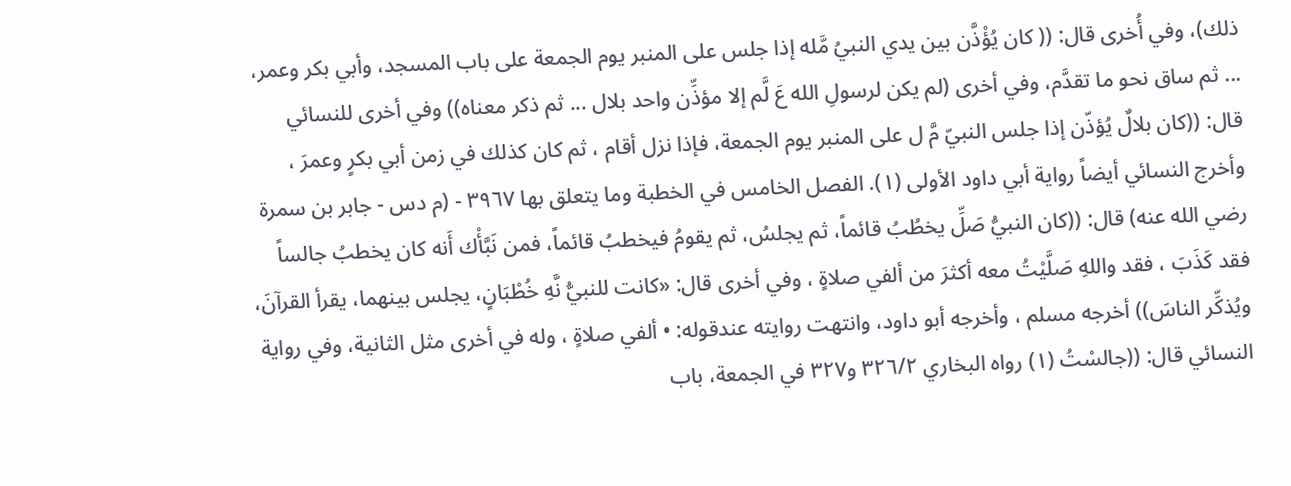ذلك)، وفي أُخرى قال: (( كان يُؤْذَّن بين يدي النبيُ مَّله إذا جلس على المنبر يوم الجمعة على باب المسجد، وأبي بكر وعمر، ... ثم ساق نحو ما تقدَّم، وفي أخرى (لم يكن لرسولِ الله عَ لَّم إلا مؤذِّن واحد بلال ... ثم ذكر معناه)) وفي أخرى للنسائي قال: ((كان بلالٌ يُؤذّن إذا جلس النبيّ مَّ ل على المنبر يوم الجمعة، فإذا نزل أقام ، ثم كان كذلك في زمن أبي بكرٍ وعمرَ ، وأخرج النسائي أيضاً رواية أبي داود الأولى (١). الفصل الخامس في الخطبة وما يتعلق بها ٣٩٦٧ - (م دس - جابر بن سمرة رضي الله عنه) قال: ((كان النبيُّ صَلِّ يخطُبُ قائماً، ثم يجلسُ، ثم يقومُ فيخطبُ قائماً، فمن نَبَّأْك أَنه كان يخطبُ جالساً فقد كَذَبَ ، فقد واللهِ صَلَّيْتُ معه أكثرَ من ألفي صلاةٍ ، وفي أخرى قال: «كانت للنبيُّ نَّهِ خُطْبَانٍ، يجلس بينهما، يقرأ القرآنَ، ويُذكِّر الناسَ)) أخرجه مسلم ، وأخرجه أبو داود، وانتهت روايته عندقوله: • ألفي صلاةٍ ، وله في أخرى مثل الثانية، وفي رواية النسائي قال: ((جالسْتُ (١) رواه البخاري ٣٢٦/٢ و٣٢٧ في الجمعة، باب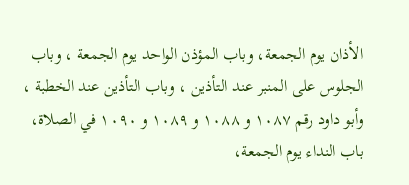الأذان يوم الجمعة، وباب المؤذن الواحد يوم الجمعة ، وباب الجلوس على المنبر عند التأذين ، وباب التأذين عند الخطبة ، وأبو داود رقم ١٠٨٧ و ١٠٨٨ و ١٠٨٩ و ١٠٩٠ في الصلاة، باب النداء يوم الجمعة،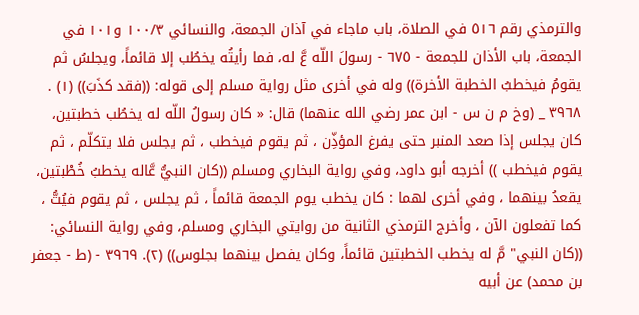والترمذي رقم ٥١٦ في الصلاة، باب ماجاء في آذان الجمعة، والنسائي ١٠٠/٣ و١٠١ في الجمعة، باب الأذان للجمعة - ٦٧٥ - رسولَ اللّه عَّ له، فما رأيتُه يخطُب إلا قائماً، ويجلسُ ثم يقومُ فيخطبُ الخطبة الأخرة)) وله في أخرى مثل رواية مسلم إلى قوله: ((فقد كذَبَ)) (١) . ٣٩٦٨ _ (وخ م ن س - ابن عمر رضي الله عنهما) قال: « كان رسولُ اللّه له يخطُب خطبتين، كان يجلس إذا صعد المنبر حتى يفرغ المؤذِّن ، ثم يقوم فيخطب ، ثم يجلس فلا يتكلّم ، ثم يقوم فيخطب )) أخرجه أبو داود، وفي رواية البخاري ومسلم ((كان النبيُّ عَّاله يخطبُ خُطْبتين، يقعدُ بينهما ، وفي أخرى لهما : كان يخطب يوم الجمعة قائماً ، ثم يجلس ، ثم يقوم فيُتُّ ، كما تفعلون الآن ، وأخرج الترمذي الثانية من روايتي البخاري ومسلم، وفي رواية النسائي: ((كان النبي" مَّ له يخطب الخطبتين قائماً، وكان يفصل بينهما بجلوس)) (٢). ٣٩٦٩ - (ط - جعفر بن محمد) عن أبيه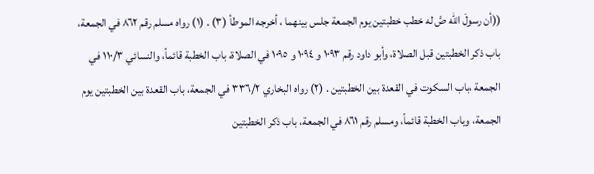((أن رسولَ اللّه صَّ له خطب خطبتين يوم الجمعة جلس بينهما ، أخرجه الموطأ (٣) . (١) رواه مسلم رقم ٨٦٢ في الجمعة، باب ذكر الخطبتين قبل الصلاة، وأبو داود رقم ١٠٩٣ و ١٠٩٤ و ١٠٩٥ في الصلاة، باب الخطبة قائماً، والنسائي ١١٠/٣ في الجمعة ،باب السكوت في القعدة بين الخطبتين . (٢) رواه البخاري ٣٣٦/٢ في الجمعة، باب القعدة بين الخطبتين يوم الجمعة، وباب الخطبة قائماً، ومسلم رقم ٨٦١ في الجمعة، باب ذكر الخطبتين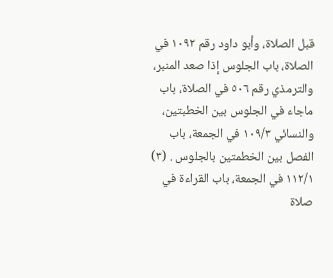قبل الصلاة، وأبو داود رقم ١٠٩٢ في الصلاة، باب الجلوس إذا صعد المنبر، والترمذي رقم ٥٠٦ في الصلاة، باب ماجاء في الجلوس بين الخطبتين، والنسائي ١٠٩/٣ في الجمعة، باب الفصل بين الخطمتين بالجلوس . (٣) ١١٢/١ في الجمعة، باب القراءة في صلاة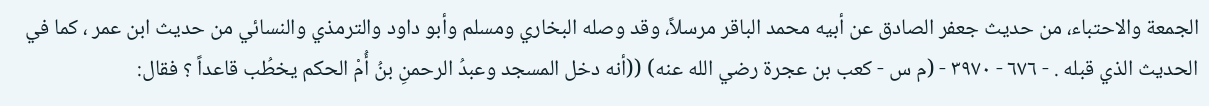الجمعة والاحتباء، من حديث جعفر الصادق عن أبيه محمد الباقر مرسلاً، وقد وصله البخاري ومسلم وأبو داود والترمذي والنسائي من حديث ابن عمر ، كما في الحديث الذي قبله . - ٦٧٦ - ٣٩٧٠ - (م س - كعب بن عجرة رضي الله عنه) ((أنه دخل المسجد وعبدُ الرحمنِ بنُ أُمْ الحكم يخطُب قاعداً ؟ فقال: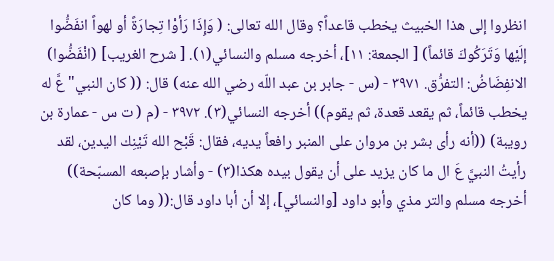انظروا إلى هذا الخبيث يخطب قاعداً؟ وقال الله تعالى: ( وَإِذَا رَأوْا تِجارَةً أو لهواً انفَضُّوا إلَيْها وَتَرَكُوكَ قائماً) [ الجمعة: ١١]، أخرجه مسلم والنسائي(١). [ شرح الغريب] (انْفَضُّوا) الانفِضَاضُ: التفرُّق. ٣٩٧١ - (س - جابر بن عبد اللّه رضي الله عنه) قال: (( كان النبي" عَّ له يخطب قائماً، ثم يقعد قعدة، ثم يقوم)) أخرجه النسائي(٣). ٣٩٧٢ - (م ( ت س - عمارة بن رويبة) ((أنه رأى بشر بن مروان على المنبر رافعاً يديه، فقال: قَبْح الله تَيْنِك اليدين، لقد رأيتُ النبيَّ عَ ال ما كان يزيد على أن يقول بيده هكذا(٣) - وأشار بإصبعه المسبّحة)) أخرجه مسلم والتر مذي وأبو داود [والنسائي]، إلا أن أبا داود قال:(( وما كان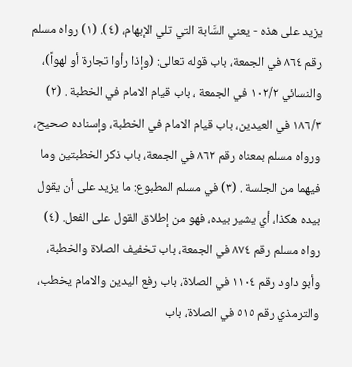يزيد على هذه - يعني السَّابة التي تلي الإبهام، (٤). (١) رواه مسلم رقم ٨٦٤ في الجمعة، باب قوله تعالى: (وإذا رأوا تجارة أو لهواً)، والنسائي ١٠٢/٢ في الجمعة ، باب قيام الامام في الخطبة . (٢) ١٨٦/٣ في العيدين، باب قيام الامام في الخطبة، وإسناده صحيح، ورواه مسلم بمعناه رقم ٨٦٢ في الجمعة، باب ذكر الخطبتين وما فيهما من الجلسة . (٣) في مسلم المطبوع: ما يزيد على أن يقول بيده هكذا، أي يشير بيده، فهو من إطلاق القول على الفعل. (٤) رواه مسلم رقم ٨٧٤ في الجمعة، باب تخفيف الصلاة والخطبة، وأبو داود رقم ١١٠٤ في الصلاة، باب رفع اليدين والامام يخطب، والترمذي رقم ٥١٥ في الصلاة، باب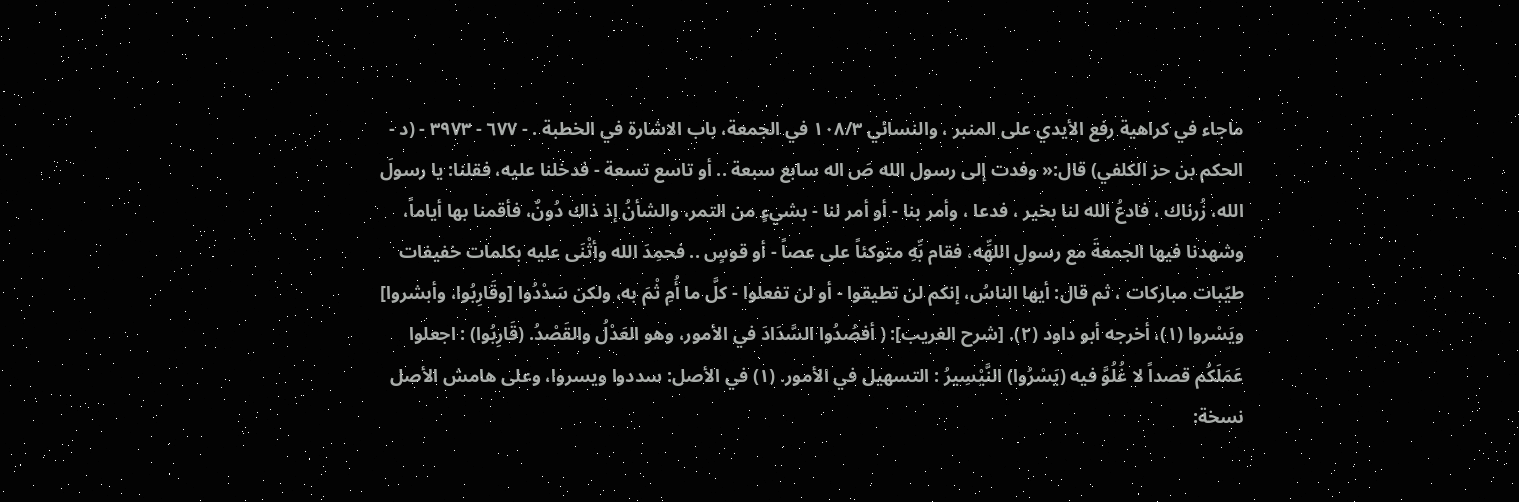ماجاء في كراهية رفع الأيدي على المنبر ، والنسائي ١٠٨/٣ في الجمعة، باب الاشارة في الخطبة . - ٦٧٧ - ٣٩٧٣ - (د - الحكم بن حز الكلفي) قال:« وفدت إلى رسول الله صَ اله سابع سبعة .. أو تاسع تسعة - فدخلنا عليه، فقلنا: يا رسولَ الله، زُرناك ، فادعُ الله لنا بخير ، فدعا ، وأمر بنا - أو أمر لنا - بشيءٍ من التمر، والشأنُ إذ ذاك دُونٌ، فأقمنا بها أياماً، وشهدنا فيها الجمعةَ مع رسولِ اللهِّه، فقام بِّهِ متوكئاً على عصاً - أو قوسٍ .. فحمِدَ الله وأثْنَى عليه بكلمات خفيفات طيّبات مباركات ، ثم قال: أيها الناسُ، إنكم لن تطيقوا - أو لن تفعلوا - كلَّ ما أُمِ ثْمَ به، ولكن سَدْدُوا [وقَارِبُوا، وأبشروا] ويَسْروا (١)، أخرجه أبو داود (٢). [شرح الغريب]: ( أفصُدُوا السَّدَادَ في الأمور، وهو العَدْلُ والقَصْدُ. (قَارِبُوا) : اجعلوا عَمَلَكُم قصداً لا غُلُوَّ فيه (يَسْرُوا) النَّيْسِيرُ : التسهيل في الأمور. (١) في الأصل: سددوا ويسروا، وعلى هامش الأصل نسخة: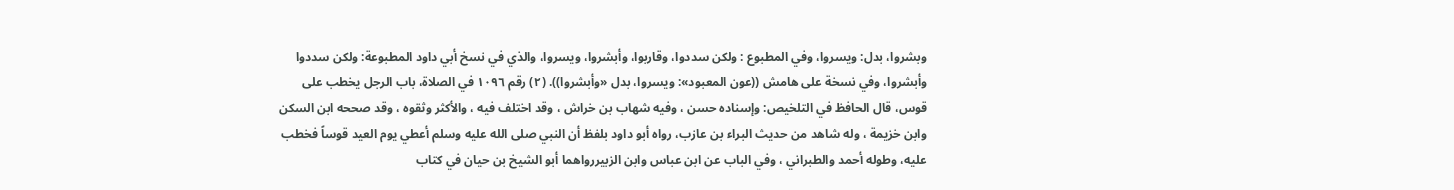وبشروا، بدل: ويسروا، وفي المطبوع : ولكن سددوا، وقاربوا، وأبشروا، ويسروا، والذي في نسخ أبي داود المطبوعة: ولكن سددوا وأبشروا، وفي نسخة على هامش ((عون المعبود»: ويسروا، بدل «وأبشروا)). (٢) رقم ١٠٩٦ في الصلاة، باب الرجل يخطب على قوس، قال الحافظ في التلخيص: وإسناده حسن ، وفيه شهاب بن خراش ، وقد اختلف فيه ، والأكثر وثقوه ، وقد صححه ابن السكن وابن خزيمة ، وله شاهد من حديث البراء بن عازب، رواه أبو داود بلفظ أن النبي صلى الله عليه وسلم أعطي يوم العيد قوساً فخطب عليه، وطوله أحمد والطبراني ، وفي الباب عن ابن عباس وابن الزبيررواهما أبو الشيخ بن حيان في كتاب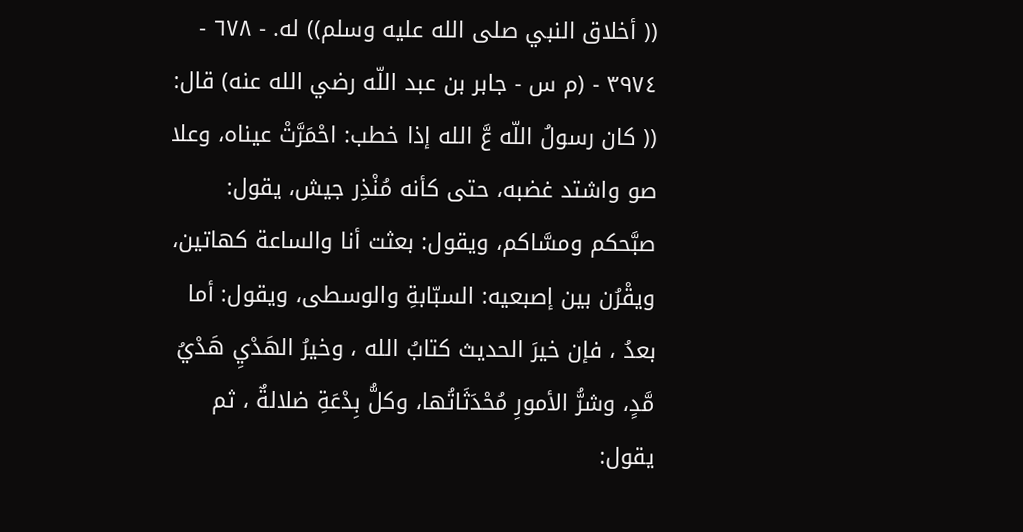(( أخلاق النبي صلى الله عليه وسلم)) له. - ٦٧٨ - ٣٩٧٤ - (م س - جابر بن عبد اللّه رضي الله عنه) قال: (( كان رسولُ اللّه عَّ الله إذا خطب: احْمَرَّتْ عيناه، وعلا صو واشتد غضبه، حتى كأنه مُنْذِر جيش، يقول: صبَّحكم ومسَّاكم، ويقول: بعثت أنا والساعة كهاتين، ويقْرُن بين إصبعيه: السبّابةِ والوسطى، ويقول: أما بعدُ ، فإن خيرَ الحديث كتابُ الله ، وخيرُ الهَدْيِ هَدْيُ مَّدٍ، وشرُّ الأمورِ مُحْدَثَاتُها، وكلُّ بِدْعَةِ ضلالةٌ ، ثم يقول: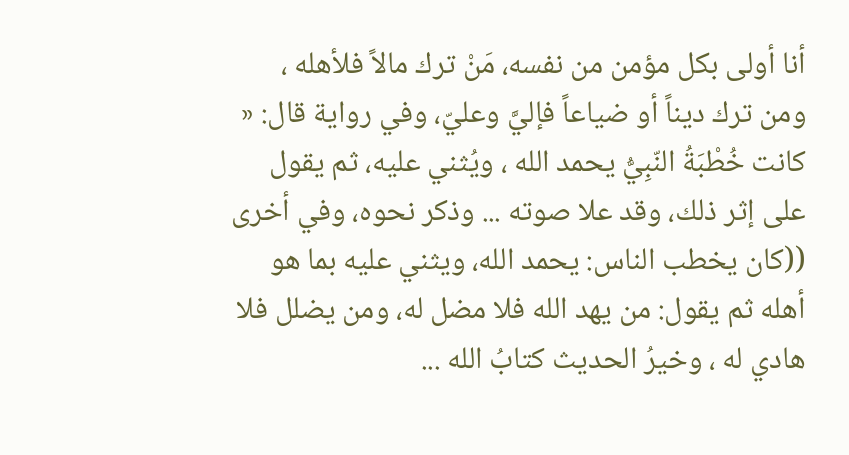أنا أولى بكل مؤمن من نفسه، مَنْ ترك مالاً فلأهله ، ومن ترك ديناً أو ضياعاً فإليَّ وعليّ، وفي رواية قال: « كانت خُطْبَةُ النّبِيُّ يحمد الله ، ويُثني عليه، ثم يقول على إثر ذلك، وقد علا صوته ... وذكر نحوه، وفي أخرى ((كان يخطب الناس: يحمد الله، ويثني عليه بما هو أهله ثم يقول: من يهد الله فلا مضل له، ومن يضلل فلا هادي له ، وخيرُ الحديث كتابُ الله ...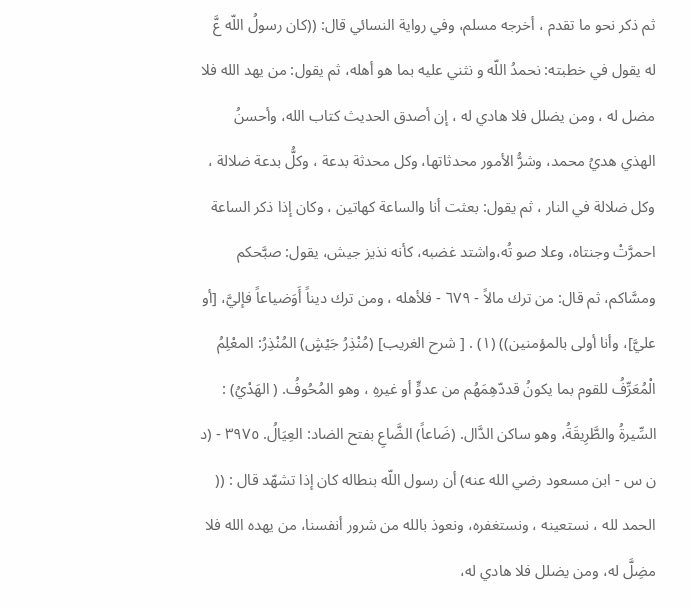ثم ذكر نحو ما تقدم ، أخرجه مسلم، وفي رواية النسائي قال: ((كان رسولُ اللّه عَّ له يقول في خطبته: نحمدُ اللّه و نثني عليه بما هو أهله، ثم يقول: من يهد الله فلا مضل له ، ومن يضلل فلا هادي له ، إن أصدق الحديث كتاب الله، وأحسنُ الهذي هديُ محمد، وشرُّ الأمور محدثاتها، وكل محدثة بدعة ، وكلُّ بدعة ضلالة ، وكل ضلالة في النار ، ثم يقول: بعثت أنا والساعة كهاتين ، وكان إذا ذكر الساعة احمرَّتْ وجنتاه، وعلا صو تُه،واشتد غضبه، كأنه نذيز جيش، يقول: صبَّحكم ومسَّاكم، ثم قال: من ترك مالاً - ٦٧٩ - فلأهله ، ومن ترك ديناً أَوَضياعاً فإليَّ، [أو عليَّ]، وأنا أولى بالمؤمنين)) (١) . [ شرح الغريب] (مُنْذِرُ جَيْشٍ) المُنْذِرُ: المعْلِمُ الْمُعَرِّفُ للقوم بما يكونُ قددّهِمَهُم من عدوٍّ أو غيرهِ ، وهو المُحُوفُ. ( الهَدْيُ) : السِّيرةُ والطَّرِيقَةُ، وهو ساكن الدَّال. (ضَاعاً) الضَّاعِ بفتح الضاد: العِيَالُ. ٣٩٧٥ - (د ن س - ابن مسعود رضي الله عنه) أن رسول اللّه بنطاله کان إذا تشهّد قال : (( الحمد لله ، نستعينه ، ونستغفره، ونعوذ بالله من شرور أنفسنا، من يهده الله فلا مضِلَّ له، ومن يضلل فلا هادي له،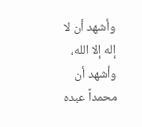وأشهد أن لا إله إلا الله، وأشهد أن محمداً عبده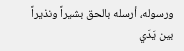ورسوله، أرسله بالحق بشيراً ونذيراً بين يَدَي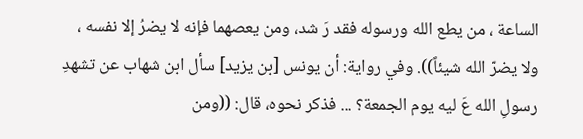الساعة ، من يطع الله ورسوله فقد رَ شد، ومن يعصهما فإنه لا يضرُ إلا نفسه ، ولا يضرّ الله شيئاً)). وفي رواية: أن يونس [بن يزيد] سأل ابن شهاب عن تشهدِ رسولِ الله عَ ليه يوم الجمعة؟ ... فذكر نحوه، قال: ((ومن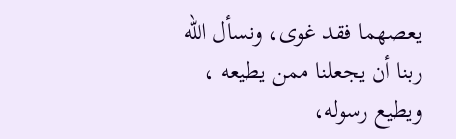يعصهما فقد غوى، ونسأل الله ربنا أن يجعلنا ممن يطيعه ، ويطيع رسوله،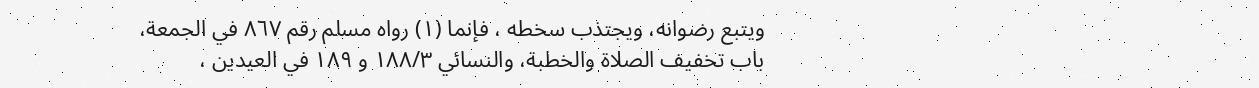ويتبع رضوانه، ويجتذب سخطه ، فإنما (١) رواه مسلم رقم ٨٦٧ في الجمعة، باب تخفيف الصلاة والخطبة، والنسائي ١٨٨/٣ و ١٨٩ في العيدين ،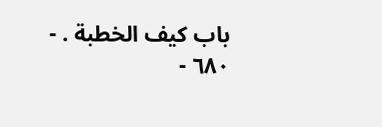باب كيف الخطبة . - ٦٨٠ -